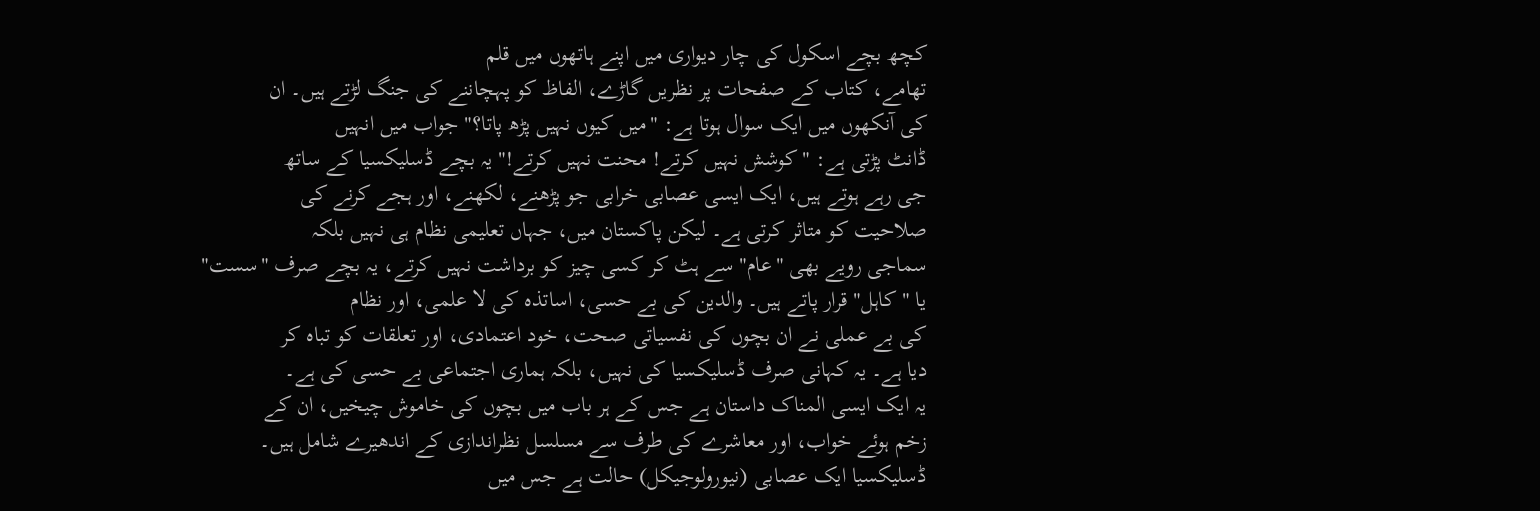کچھ بچے اسکول کی چار دیواری میں اپنے ہاتھوں میں قلم
تھامے، کتاب کے صفحات پر نظریں گاڑے، الفاظ کو پہچاننے کی جنگ لڑتے ہیں۔ ان
کی آنکھوں میں ایک سوال ہوتا ہے: "میں کیوں نہیں پڑھ پاتا؟" جواب میں انہیں
ڈانٹ پڑتی ہے: "کوشش نہیں کرتے! محنت نہیں کرتے!" یہ بچے ڈسلیکسیا کے ساتھ
جی رہے ہوتے ہیں، ایک ایسی عصابی خرابی جو پڑھنے، لکھنے، اور ہجے کرنے کی
صلاحیت کو متاثر کرتی ہے۔ لیکن پاکستان میں، جہاں تعلیمی نظام ہی نہیں بلکہ
سماجی رویے بھی "عام" سے ہٹ کر کسی چیز کو برداشت نہیں کرتے، یہ بچے صرف "سست"
یا "کاہل" قرار پاتے ہیں۔ والدین کی بے حسی، اساتذہ کی لا علمی، اور نظام
کی بے عملی نے ان بچوں کی نفسیاتی صحت، خود اعتمادی، اور تعلقات کو تباہ کر
دیا ہے۔ یہ کہانی صرف ڈسلیکسیا کی نہیں، بلکہ ہماری اجتماعی بے حسی کی ہے۔
یہ ایک ایسی المناک داستان ہے جس کے ہر باب میں بچوں کی خاموش چیخیں، ان کے
زخم ہوئے خواب، اور معاشرے کی طرف سے مسلسل نظراندازی کے اندھیرے شامل ہیں۔
ڈسلیکسیا ایک عصابی (نیورولوجیکل) حالت ہے جس میں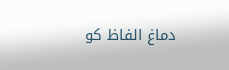دماغ الفاظ کو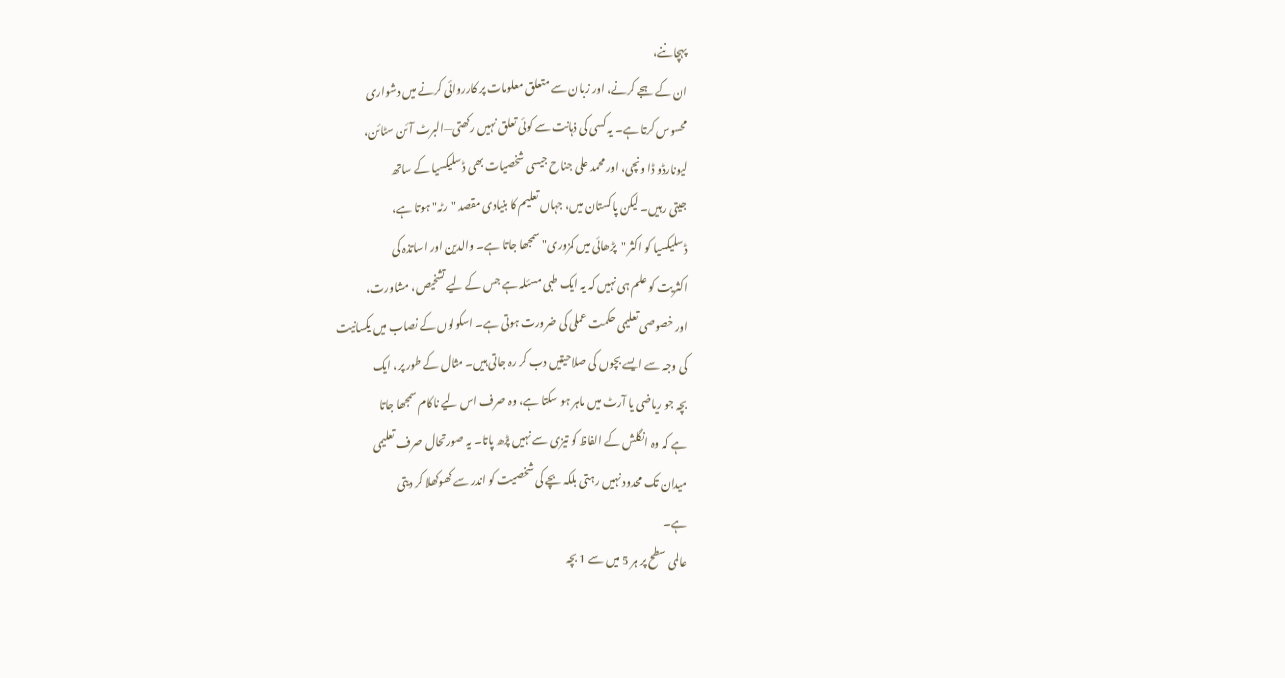پہچاننے،
ان کے ہجے کرنے، اور زبان سے متعلق معلومات پر کارروائی کرنے میں دشواری
محسوس کرتا ہے۔ یہ کسی کی ذہانت سے کوئی تعلق نہیں رکھتی—البرٹ آئن سٹائن،
لیونارڈو ڈا ونچی، اور محمد علی جناح جیسی شخصیات بھی ڈسلیکسیا کے ساتھ
جیتی رہیں۔ لیکن پاکستان میں، جہاں تعلیم کا بنیادی مقصد "رٹہ" ہوتا ہے،
ڈسلیکسیا کو اکثر "پڑھائی میں کمزوری" سمجھا جاتا ہے۔ والدین اور اساتذہ کی
اکثریت کو علم ہی نہیں کہ یہ ایک طبی مسئلہ ہے جس کے لیے تشخیص، مشاورت،
اور خصوصی تعلیمی حکمت عملی کی ضرورت ہوتی ہے۔ اسکولوں کے نصاب میں یکسانیت
کی وجہ سے ایسے بچوں کی صلاحیتیں دب کر رہ جاتی ہیں۔ مثال کے طور پر، ایک
بچہ جو ریاضی یا آرٹ میں ماہر ہو سکتا ہے، وہ صرف اس لیے ناکام سمجھا جاتا
ہے کہ وہ انگلش کے الفاظ کو تیزی سے نہیں پڑھ پاتا۔ یہ صورتحال صرف تعلیمی
میدان تک محدود نہیں رہتی بلکہ بچے کی شخصیت کو اندر سے کھوکھلا کر دیتی
ہے۔
عالمی سطح پر ہر 5 میں سے 1 بچہ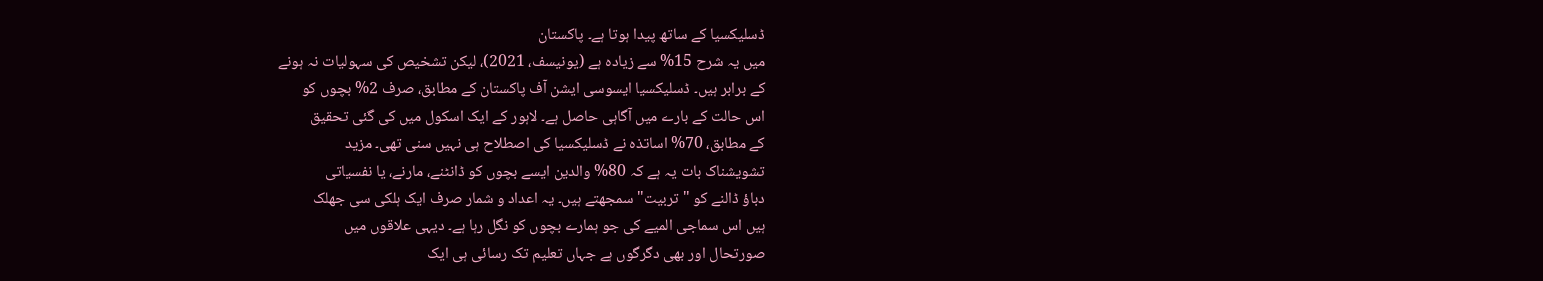ڈسلیکسیا کے ساتھ پیدا ہوتا ہے۔ پاکستان
میں یہ شرح 15% سے زیادہ ہے (یونیسف، 2021)، لیکن تشخیص کی سہولیات نہ ہونے
کے برابر ہیں۔ ڈسلیکسیا ایسوسی ایشن آف پاکستان کے مطابق، صرف 2% بچوں کو
اس حالت کے بارے میں آگاہی حاصل ہے۔ لاہور کے ایک اسکول میں کی گئی تحقیق
کے مطابق، 70% اساتذہ نے ڈسلیکسیا کی اصطلاح ہی نہیں سنی تھی۔ مزید
تشویشناک بات یہ ہے کہ 80% والدین ایسے بچوں کو ڈانٹنے، مارنے، یا نفسیاتی
دباؤ ڈالنے کو "تربیت" سمجھتے ہیں۔ یہ اعداد و شمار صرف ایک ہلکی سی جھلک
ہیں اس سماجی المیے کی جو ہمارے بچوں کو نگل رہا ہے۔ دیہی علاقوں میں
صورتحال اور بھی دگرگوں ہے جہاں تعلیم تک رسائی ہی ایک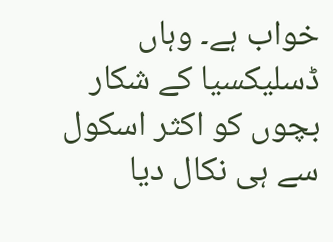خواب ہے۔ وہاں
ڈسلیکسیا کے شکار بچوں کو اکثر اسکول سے ہی نکال دیا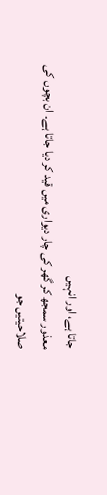جاتا ہے، اور انہیں
معذور سمجھ کر گھر کی چار دیواری میں قید کر دیا جاتا ہے۔ ان بچوں کی
صلاحیتیں جو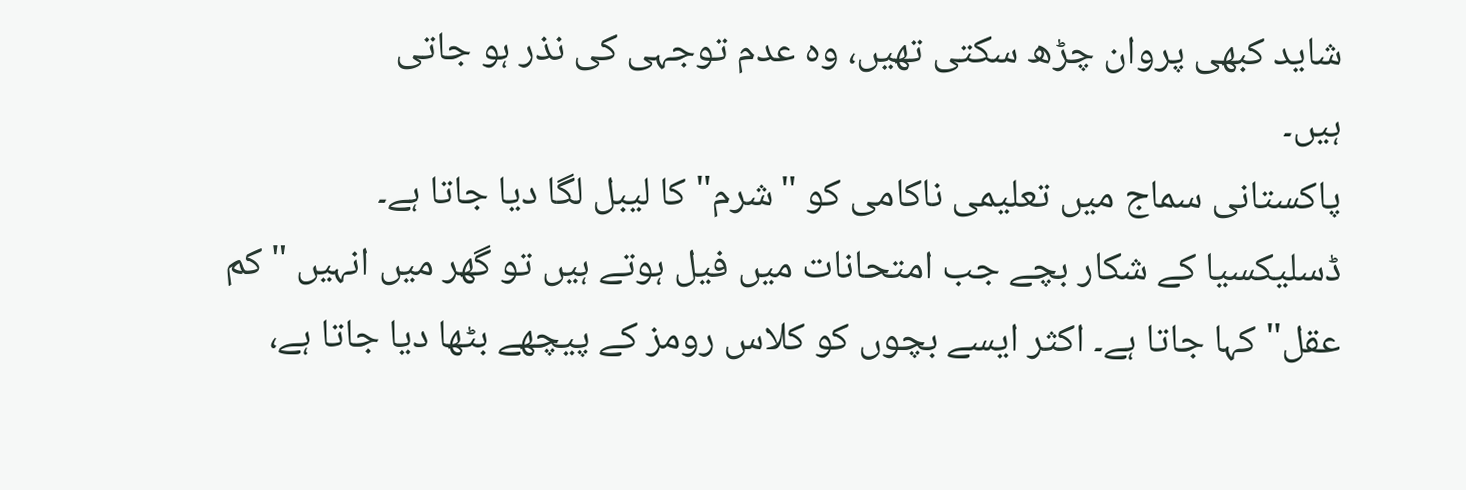شاید کبھی پروان چڑھ سکتی تھیں، وہ عدم توجہی کی نذر ہو جاتی
ہیں۔
پاکستانی سماج میں تعلیمی ناکامی کو "شرم" کا لیبل لگا دیا جاتا ہے۔
ڈسلیکسیا کے شکار بچے جب امتحانات میں فیل ہوتے ہیں تو گھر میں انہیں "کم
عقل" کہا جاتا ہے۔ اکثر ایسے بچوں کو کلاس رومز کے پیچھے بٹھا دیا جاتا ہے،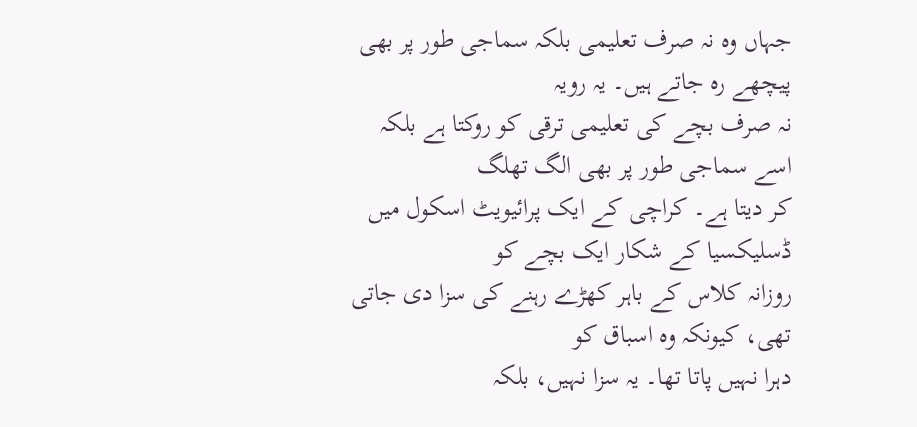جہاں وہ نہ صرف تعلیمی بلکہ سماجی طور پر بھی پیچھے رہ جاتے ہیں۔ یہ رویہ
نہ صرف بچے کی تعلیمی ترقی کو روکتا ہے بلکہ اسے سماجی طور پر بھی الگ تھلگ
کر دیتا ہے۔ کراچی کے ایک پرائیویٹ اسکول میں ڈسلیکسیا کے شکار ایک بچے کو
روزانہ کلاس کے باہر کھڑے رہنے کی سزا دی جاتی تھی، کیونکہ وہ اسباق کو
دہرا نہیں پاتا تھا۔ یہ سزا نہیں، بلکہ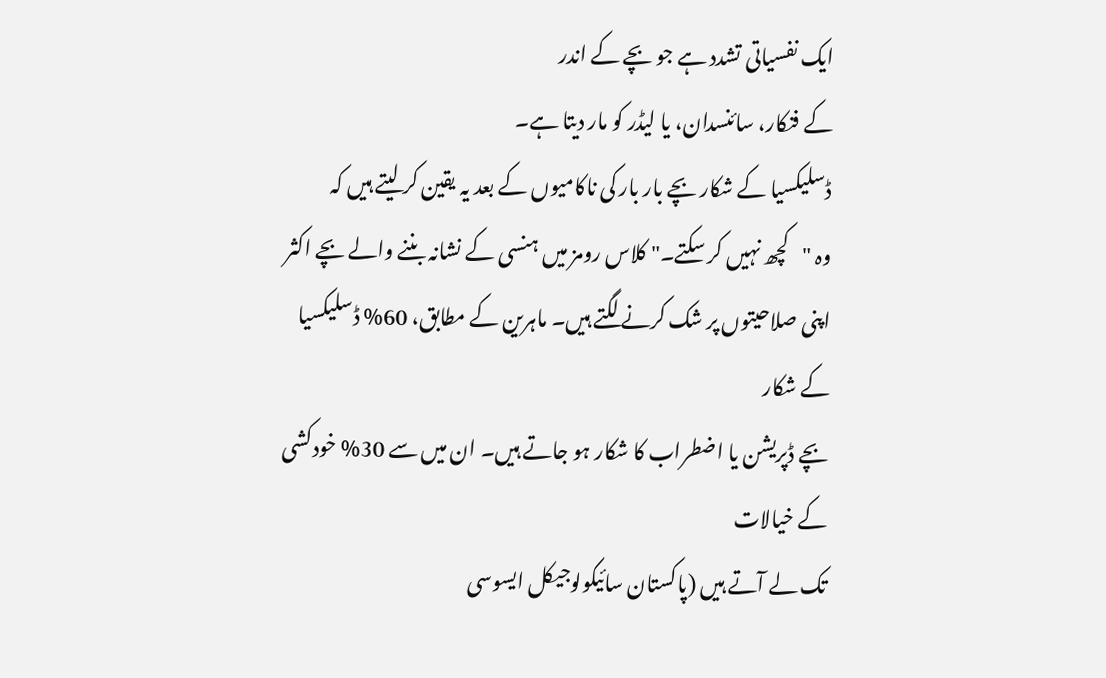ایک نفسیاتی تشدد ہے جو بچے کے اندر
کے فنکار، سائنسدان، یا لیڈر کو مار دیتا ہے۔
ڈسلیکسیا کے شکار بچے بار بار کی ناکامیوں کے بعد یہ یقین کر لیتے ہیں کہ
وہ "کچھ نہیں کر سکتے۔" کلاس رومز میں ہنسی کے نشانہ بننے والے بچے اکثر
اپنی صلاحیتوں پر شک کرنے لگتے ہیں۔ ماہرین کے مطابق، 60% ڈسلیکسیا کے شکار
بچے ڈپریشن یا اضطراب کا شکار ہو جاتے ہیں۔ ان میں سے 30% خودکشی کے خیالات
تک لے آتے ہیں (پاکستان سائیکولوجیکل ایسوسی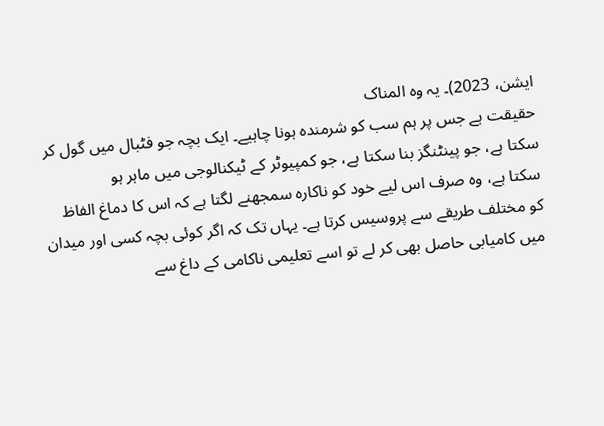ایشن، 2023)۔ یہ وہ المناک
حقیقت ہے جس پر ہم سب کو شرمندہ ہونا چاہیے۔ ایک بچہ جو فٹبال میں گول کر
سکتا ہے، جو پینٹنگز بنا سکتا ہے، جو کمپیوٹر کے ٹیکنالوجی میں ماہر ہو
سکتا ہے، وہ صرف اس لیے خود کو ناکارہ سمجھنے لگتا ہے کہ اس کا دماغ الفاظ
کو مختلف طریقے سے پروسیس کرتا ہے۔ یہاں تک کہ اگر کوئی بچہ کسی اور میدان
میں کامیابی حاصل بھی کر لے تو اسے تعلیمی ناکامی کے داغ سے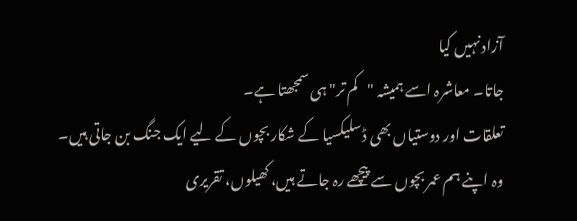آزاد نہیں کیا
جاتا۔ معاشرہ اسے ہمیشہ "کم تر" ہی سمجھتا ہے۔
تعلقات اور دوستیاں بھی ڈسلیکسیا کے شکار بچوں کے لیے ایک جنگ بن جاتی ہیں۔
وہ اپنے ہم عمر بچوں سے پیچھے رہ جاتے ہیں، کھیلوں، تقریری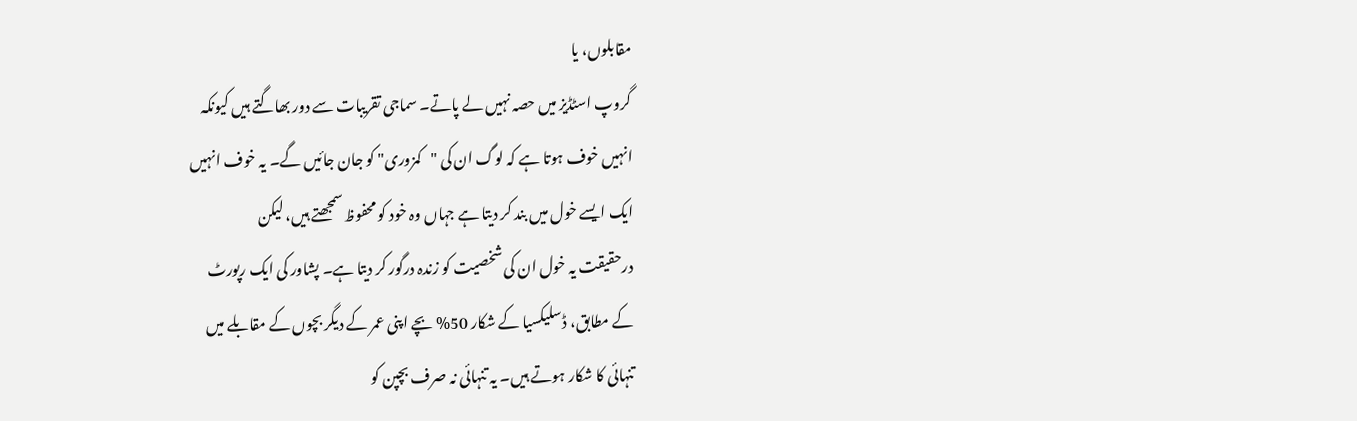مقابلوں، یا
گروپ اسٹڈیز میں حصہ نہیں لے پاتے۔ سماجی تقریبات سے دور بھاگتے ہیں کیونکہ
انہیں خوف ہوتا ہے کہ لوگ ان کی "کمزوری" کو جان جائیں گے۔ یہ خوف انہیں
ایک ایسے خول میں بند کر دیتا ہے جہاں وہ خود کو محفوظ سمجھتے ہیں، لیکن
درحقیقت یہ خول ان کی شخصیت کو زندہ درگور کر دیتا ہے۔ پشاور کی ایک رپورٹ
کے مطابق، ڈسلیکسیا کے شکار 50% بچے اپنی عمر کے دیگر بچوں کے مقابلے میں
تنہائی کا شکار ہوتے ہیں۔ یہ تنہائی نہ صرف بچپن کو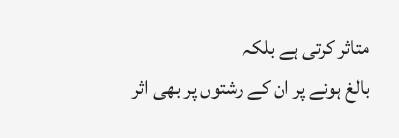متاثر کرتی ہے بلکہ
بالغ ہونے پر ان کے رشتوں پر بھی اثر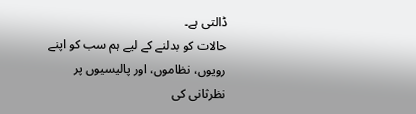ڈالتی ہے۔
حالات کو بدلنے کے لیے ہم سب کو اپنے رویوں، نظاموں، اور پالیسیوں پر
نظرثانی کی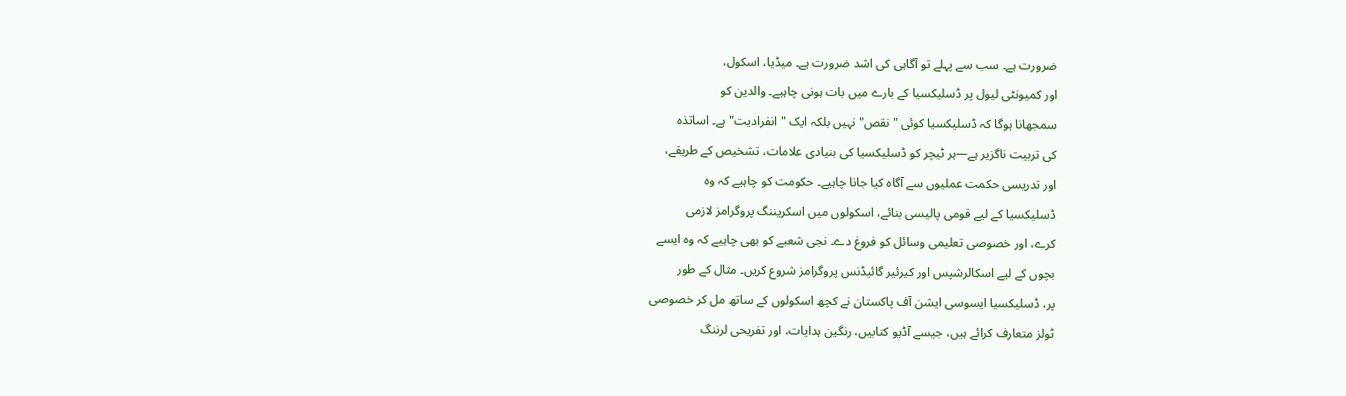ضرورت ہے۔ سب سے پہلے تو آگاہی کی اشد ضرورت ہے۔ میڈیا، اسکول،
اور کمیونٹی لیول پر ڈسلیکسیا کے بارے میں بات ہونی چاہیے۔ والدین کو
سمجھانا ہوگا کہ ڈسلیکسیا کوئی "نقص" نہیں بلکہ ایک "انفرادیت" ہے۔ اساتذہ
کی تربیت ناگزیر ہے—ہر ٹیچر کو ڈسلیکسیا کی بنیادی علامات، تشخیص کے طریقے،
اور تدریسی حکمت عملیوں سے آگاہ کیا جانا چاہیے۔ حکومت کو چاہیے کہ وہ
ڈسلیکسیا کے لیے قومی پالیسی بنائے، اسکولوں میں اسکریننگ پروگرامز لازمی
کرے، اور خصوصی تعلیمی وسائل کو فروغ دے۔ نجی شعبے کو بھی چاہیے کہ وہ ایسے
بچوں کے لیے اسکالرشپس اور کیرئیر گائیڈنس پروگرامز شروع کریں۔ مثال کے طور
پر، ڈسلیکسیا ایسوسی ایشن آف پاکستان نے کچھ اسکولوں کے ساتھ مل کر خصوصی
ٹولز متعارف کرائے ہیں، جیسے آڈیو کتابیں، رنگین ہدایات، اور تفریحی لرننگ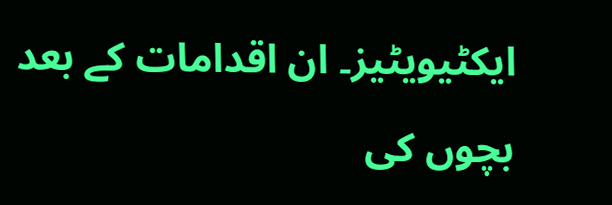ایکٹیویٹیز۔ ان اقدامات کے بعد بچوں کی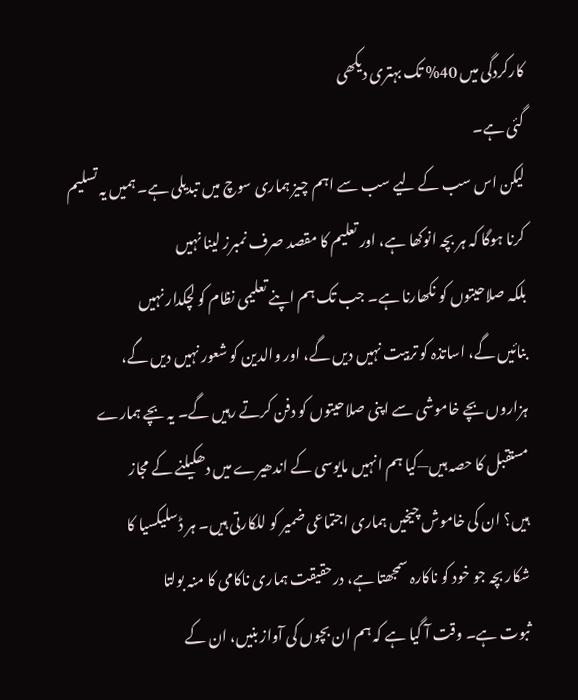کارکردگی میں 40% تک بہتری دیکھی
گئی ہے۔
لیکن اس سب کے لیے سب سے اہم چیز ہماری سوچ میں تبدیلی ہے۔ ہمیں یہ تسلیم
کرنا ہوگا کہ ہر بچہ انوکھا ہے، اور تعلیم کا مقصد صرف نمبرز لینا نہیں
بلکہ صلاحیتوں کو نکھارنا ہے۔ جب تک ہم اپنے تعلیمی نظام کو لچکدار نہیں
بنائیں گے، اساتذہ کو تربیت نہیں دیں گے، اور والدین کو شعور نہیں دیں گے،
ہزاروں بچے خاموشی سے اپنی صلاحیتوں کو دفن کرتے رہیں گے۔ یہ بچے ہمارے
مستقبل کا حصہ ہیں—کیا ہم انہیں مایوسی کے اندھیرے میں دھکیلنے کے مجاز
ہیں؟ ان کی خاموش چیخیں ہماری اجتماعی ضمیر کو للکارتی ہیں۔ ہر ڈسلیکسیا کا
شکار بچہ جو خود کو ناکارہ سمجھتا ہے، درحقیقت ہماری ناکامی کا منہ بولتا
ثبوت ہے۔ وقت آ گیا ہے کہ ہم ان بچوں کی آواز بنیں، ان کے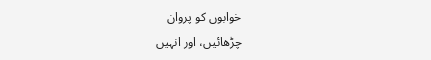خوابوں کو پروان
چڑھائیں، اور انہیں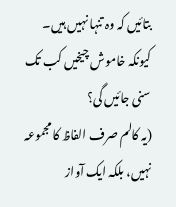بتائیں کہ وہ تنہا نہیں ہیں۔ کیونکہ خاموش چیخیں کب تک
سنی جائیں گی؟
(یہ کالم صرف الفاظ کا مجموعہ نہیں، بلکہ ایک آواز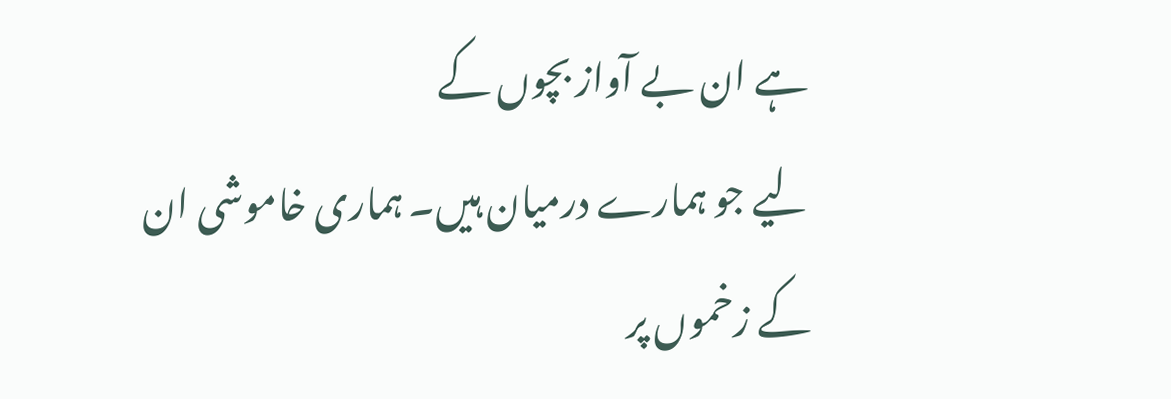ہے ان بے آواز بچوں کے
لیے جو ہمارے درمیان ہیں۔ ہماری خاموشی ان کے زخموں پر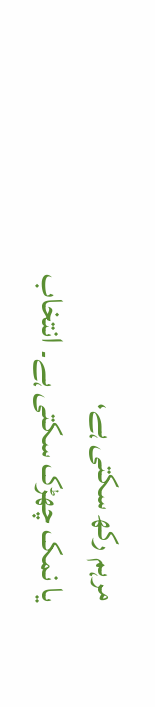مرہم رکھ سکتی ہے،
یا نمک چھڑک سکتی ہے۔ انتخاب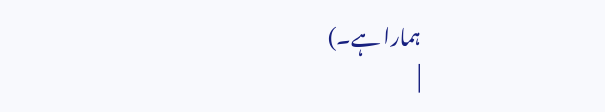ہمارا ہے۔)
|